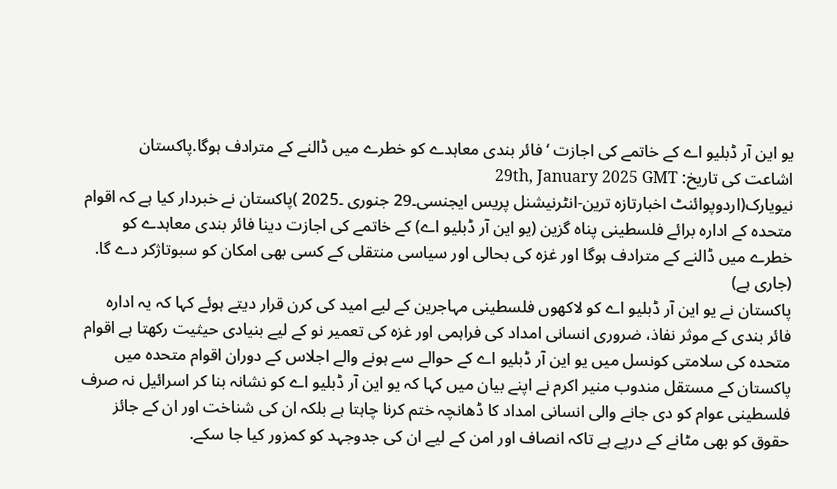یو این آر ڈبلیو اے کے خاتمے کی اجازت ‘فائر بندی معاہدے کو خطرے میں ڈالنے کے مترادف ہوگا.پاکستان
اشاعت کی تاریخ: 29th, January 2025 GMT
نیویارک(اردوپوائنٹ اخبارتازہ ترین-انٹرنیشنل پریس ایجنسی۔29 جنوری ۔2025 )پاکستان نے خبردار کیا ہے کہ اقوام متحدہ کے ادارہ برائے فلسطینی پناہ گزین (یو این آر ڈبلیو اے) کے خاتمے کی اجازت دینا فائر بندی معاہدے کو خطرے میں ڈالنے کے مترادف ہوگا اور غزہ کی بحالی اور سیاسی منتقلی کے کسی بھی امکان کو سبوتاژکر دے گا.
(جاری ہے)
پاکستان نے یو این آر ڈبلیو اے کو لاکھوں فلسطینی مہاجرین کے لیے امید کی کرن قرار دیتے ہوئے کہا کہ یہ ادارہ فائر بندی کے موثر نفاذ، ضروری انسانی امداد کی فراہمی اور غزہ کی تعمیر نو کے لیے بنیادی حیثیت رکھتا ہے اقوام متحدہ کی سلامتی کونسل میں یو این آر ڈبلیو اے کے حوالے سے ہونے والے اجلاس کے دوران اقوام متحدہ میں پاکستان کے مستقل مندوب منیر اکرم نے اپنے بیان میں کہا کہ یو این آر ڈبلیو اے کو نشانہ بنا کر اسرائیل نہ صرف فلسطینی عوام کو دی جانے والی انسانی امداد کا ڈھانچہ ختم کرنا چاہتا ہے بلکہ ان کی شناخت اور ان کے جائز حقوق کو بھی مٹانے کے درپے ہے تاکہ انصاف اور امن کے لیے ان کی جدوجہد کو کمزور کیا جا سکے.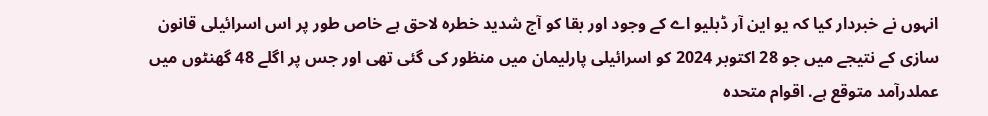انہوں نے خبردار کیا کہ یو این آر ڈبلیو اے کے وجود اور بقا کو آج شدید خطرہ لاحق ہے خاص طور پر اس اسرائیلی قانون سازی کے نتیجے میں جو 28 اکتوبر 2024 کو اسرائیلی پارلیمان میں منظور کی گئی تھی اور جس پر اگلے 48 گھنٹوں میں عملدرآمد متوقع ہے. اقوام متحدہ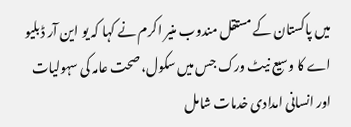میں پاکستان کے مستقل مندوب منیر اکرم نے کہا کہ یو این آر ڈبلیو اے کا وسیع نیٹ ورک جس میں سکول، صحت عامہ کی سہولیات اور انسانی امدادی خدمات شامل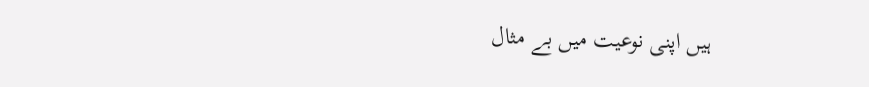ہیں اپنی نوعیت میں بے مثال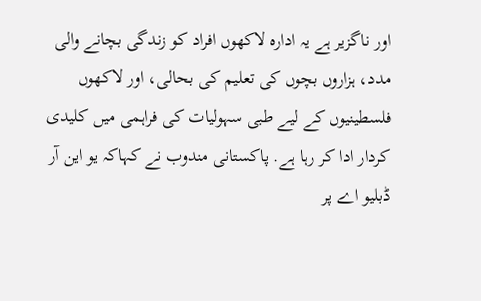اور ناگزیر ہے یہ ادارہ لاکھوں افراد کو زندگی بچانے والی مدد، ہزاروں بچوں کی تعلیم کی بحالی، اور لاکھوں فلسطینیوں کے لیے طبی سہولیات کی فراہمی میں کلیدی کردار ادا کر رہا ہے. پاکستانی مندوب نے کہاکہ یو این آر ڈبلیو اے پر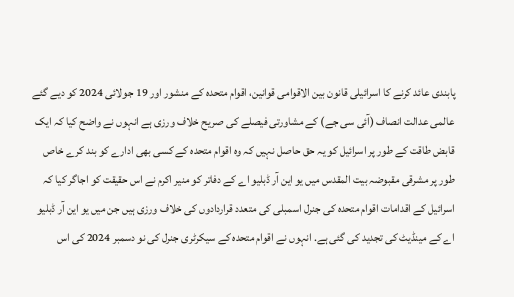پابندی عائد کرنے کا اسرائیلی قانون بین الاقوامی قوانین، اقوام متحدہ کے منشور اور 19 جولائی 2024 کو دیے گئے عالمی عدالت انصاف (آئی سی جے) کے مشاورتی فیصلے کی صریح خلاف ورزی ہے انہوں نے واضح کیا کہ ایک قابض طاقت کے طور پر اسرائیل کو یہ حق حاصل نہیں کہ وہ اقوام متحدہ کے کسی بھی ادارے کو بند کرے خاص طور پر مشرقی مقبوضہ بیت المقدس میں یو این آر ڈبلیو اے کے دفاتر کو منیر اکرم نے اس حقیقت کو اجاگر کیا کہ اسرائیل کے اقدامات اقوام متحدہ کی جنرل اسمبلی کی متعدد قراردادوں کی خلاف ورزی ہیں جن میں یو این آر ڈبلیو اے کے مینڈیٹ کی تجدید کی گئی ہے. انہوں نے اقوام متحدہ کے سیکرٹری جنرل کی نو دسمبر 2024 کی اس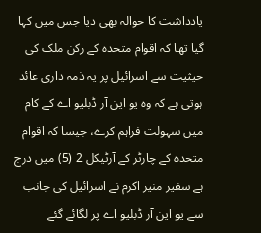یادداشت کا حوالہ بھی دیا جس میں کہا گیا تھا کہ اقوام متحدہ کے رکن ملک کی حیثیت سے اسرائیل پر یہ ذمہ داری عائد ہوتی ہے کہ وہ یو این آر ڈبلیو اے کے کام میں سہولت فراہم کرے، جیسا کہ اقوام متحدہ کے چارٹر کے آرٹیکل 2 (5) میں درج ہے سفیر منیر اکرم نے اسرائیل کی جانب سے یو این آر ڈبلیو اے پر لگائے گئے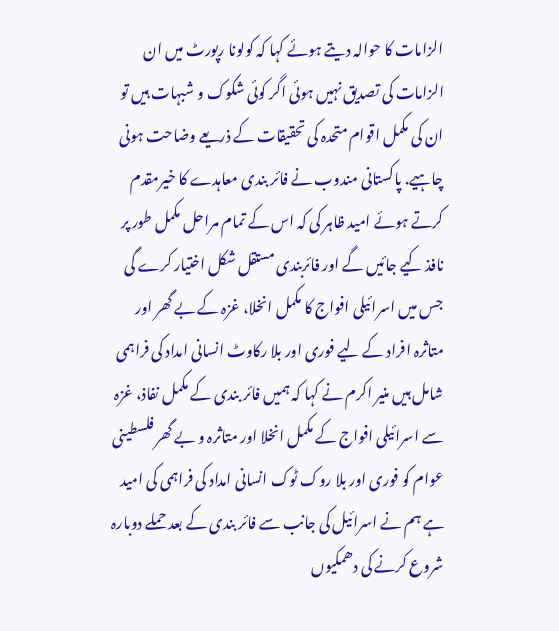الزامات کا حوالہ دیتے ہوئے کہا کہ کولونا رپورٹ میں ان الزامات کی تصدیق نہیں ہوئی اگر کوئی شکوک و شبہات ہیں تو ان کی مکمل اقوام متحدہ کی تحقیقات کے ذریعے وضاحت ہونی چاہیے. پاکستانی مندوب نے فائر بندی معاہدے کا خیرمقدم کرتے ہوئے امید ظاہر کی کہ اس کے تمام مراحل مکمل طور پر نافذ کیے جائیں گے اور فائربندی مستقل شکل اختیار کرے گی جس میں اسرائیلی افواج کا مکمل انخلا، غزہ کے بے گھر اور متاثرہ افراد کے لیے فوری اور بلا رکاوٹ انسانی امداد کی فراہمی شامل ہیں منیر اکرم نے کہا کہ ہمیں فائر بندی کے مکمل نفاذ، غزہ سے اسرائیلی افواج کے مکمل انخلا اور متاثرہ و بے گھر فلسطینی عوام کو فوری اور بلا روک ٹوک انسانی امداد کی فراہمی کی امید ہے ہم نے اسرائیل کی جانب سے فائر بندی کے بعد حملے دوبارہ شروع کرنے کی دھمکیوں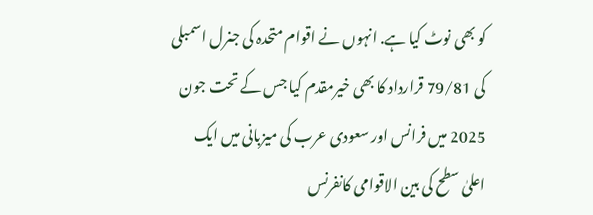کو بھی نوٹ کیا ہے. انہوں نے اقوام متحدہ کی جنرل اسمبلی کی 79/81 قرارداد کا بھی خیرمقدم کیا جس کے تحت جون 2025 میں فرانس اور سعودی عرب کی میزبانی میں ایک اعلیٰ سطح کی بین الاقوامی کانفرنس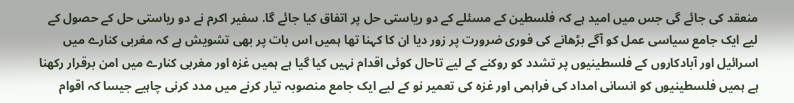منعقد کی جائے گی جس میں امید ہے کہ فلسطین کے مسئلے کے دو ریاستی حل پر اتفاق کیا جائے گا. سفیر اکرم نے دو ریاستی حل کے حصول کے لیے ایک جامع سیاسی عمل کو آگے بڑھانے کی فوری ضرورت پر زور دیا ان کا کہنا تھا ہمیں اس بات پر بھی تشویش ہے کہ مغربی کنارے میں اسرائیل اور آبادکاروں کے فلسطینیوں پر تشدد کو روکنے کے لیے تاحال کوئی اقدام نہیں کیا گیا ہے ہمیں غزہ اور مغربی کنارے میں امن برقرار رکھنا ہے ہمیں فلسطینیوں کو انسانی امداد کی فراہمی اور غزہ کی تعمیر نو کے لیے ایک جامع منصوبہ تیار کرنے میں مدد کرنی چاہیے جیسا کہ اقوام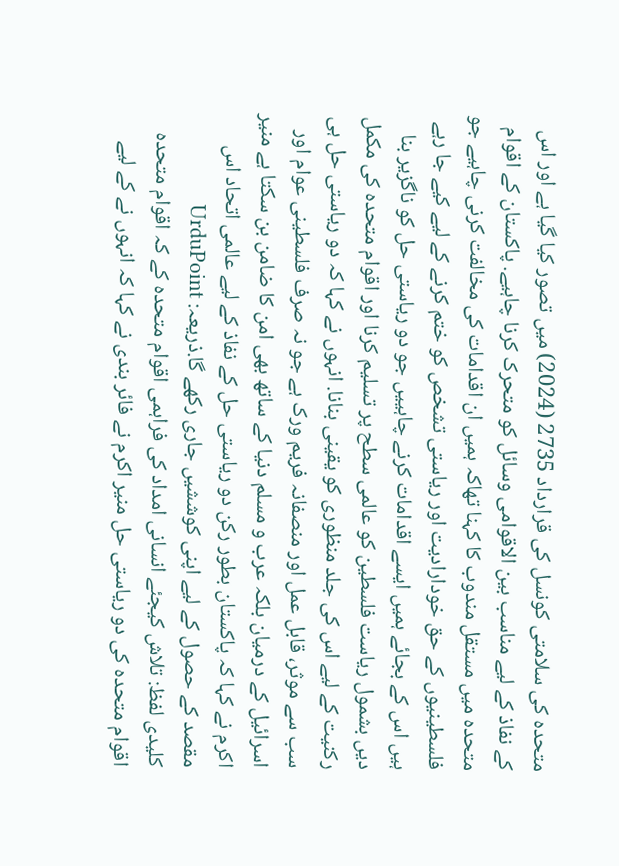متحدہ کی سلامتی کونسل کی قرارداد 2735 (2024) میں تصور کیا گیا ہے اور اس کے نفاذ کے لیے مناسب بین الاقوامی وسائل کو متحرک کرنا چاہیے. پاکستان کے اقوام متحدہ میں مستقل مندوب کا کہنا تھاکہ ہمیں ان اقدامات کی مخالفت کرنی چاہیے جو فلسطینیوں کے حق خودارادیت اور ریاستی تشخص کو ختم کرنے کے لیے کیے جا رہے ہیں اس کے بجائے ہمیں ایسے اقدامات کرنے چاہییں جو دو ریاستی حل کو ناگزیر بنا دیں بشمول ریاست فلسطین کو عالمی سطح پر تسلیم کرنا اور اقوام متحدہ کی مکمل رکنیت کے لیے اس کی جلد منظوری کو یقینی بنانا. انہوں نے کہا کہ دو ریاستی حل ہی سب سے موثر، قابل عمل اور منصفانہ فریم ورک ہے جو نہ صرف فلسطینی عوام اور اسرائیل کے درمیان بلکہ عرب و مسلم دنیا کے ساتھ بھی امن کا ضامن بن سکتا ہے منیر اکرم نے کہا کہ پاکستان بطور رکن دو ریاستی حل کے نفاذ کے لیے عالمی اتحاد اس مقصد کے حصول کے لیے اپنی کوششیں جاری رکھے گا.ذریعہ: UrduPoint
کلیدی لفظ: تلاش کیجئے انسانی امداد کی فراہمی اقوام متحدہ کے کہ اقوام متحدہ اقوام متحدہ کی دو ریاستی حل منیر اکرم نے فائر بندی نے کہا کہ انہوں نے کے لیے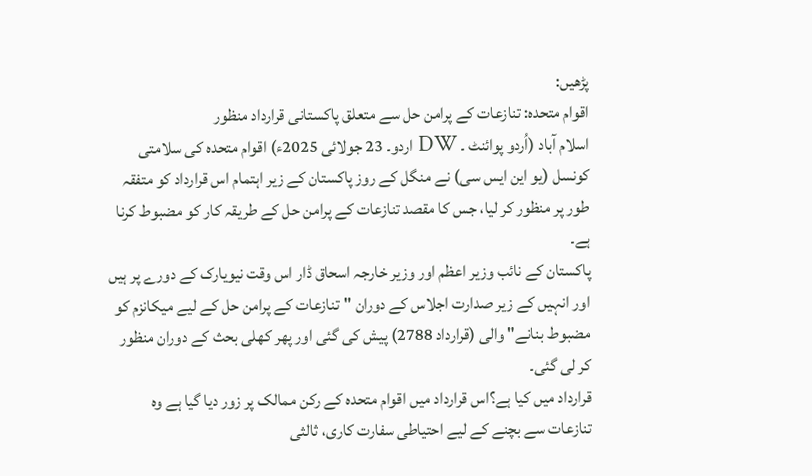پڑھیں:
اقوام متحدہ: تنازعات کے پرامن حل سے متعلق پاکستانی قرارداد منظور
اسلام آباد (اُردو پوائنٹ ۔ DW اردو۔ 23 جولائی 2025ء) اقوام متحدہ کی سلامتی کونسل (یو این ایس سی) نے منگل کے روز پاکستان کے زیر اہتمام اس قرارداد کو متفقہ طور پر منظور کر لیا، جس کا مقصد تنازعات کے پرامن حل کے طریقہ کار کو مضبوط کرنا ہے۔
پاکستان کے نائب وزیر اعظم اور وزیر خارجہ اسحاق ڈار اس وقت نیویارک کے دورے پر ہیں اور انہیں کے زیر صدارت اجلاس کے دوران "تنازعات کے پرامن حل کے لیے میکانزم کو مضبوط بنانے" والی (قرارداد 2788) پیش کی گئی اور پھر کھلی بحث کے دوران منظور کر لی گئی۔
قرارداد میں کیا ہے؟اس قرارداد میں اقوام متحدہ کے رکن ممالک پر زور دیا گیا ہے وہ تنازعات سے بچنے کے لیے احتیاطی سفارت کاری، ثالثی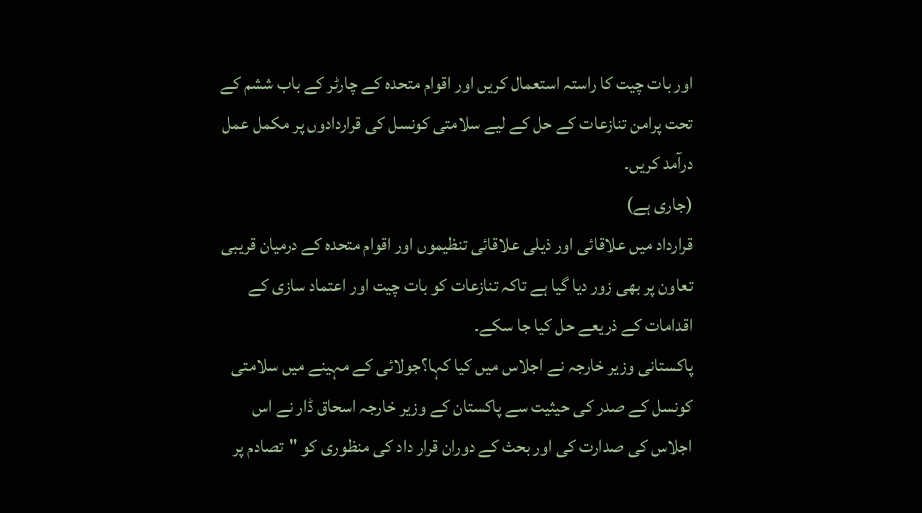اور بات چیت کا راستہ استعمال کریں اور اقوام متحدہ کے چارٹر کے باب ششم کے تحت پرامن تنازعات کے حل کے لیے سلامتی کونسل کی قراردادوں پر مکمل عمل درآمد کریں۔
(جاری ہے)
قرارداد میں علاقائی اور ذیلی علاقائی تنظیموں اور اقوام متحدہ کے درمیان قریبی تعاون پر بھی زور دیا گیا ہے تاکہ تنازعات کو بات چیت اور اعتماد سازی کے اقدامات کے ذریعے حل کیا جا سکے۔
پاکستانی وزیر خارجہ نے اجلاس میں کیا کہا؟جولائی کے مہینے میں سلامتی کونسل کے صدر کی حیثیت سے پاکستان کے وزیر خارجہ اسحاق ڈار نے اس اجلاس کی صدارت کی اور بحث کے دوران قرار داد کی منظوری کو "تصادم پر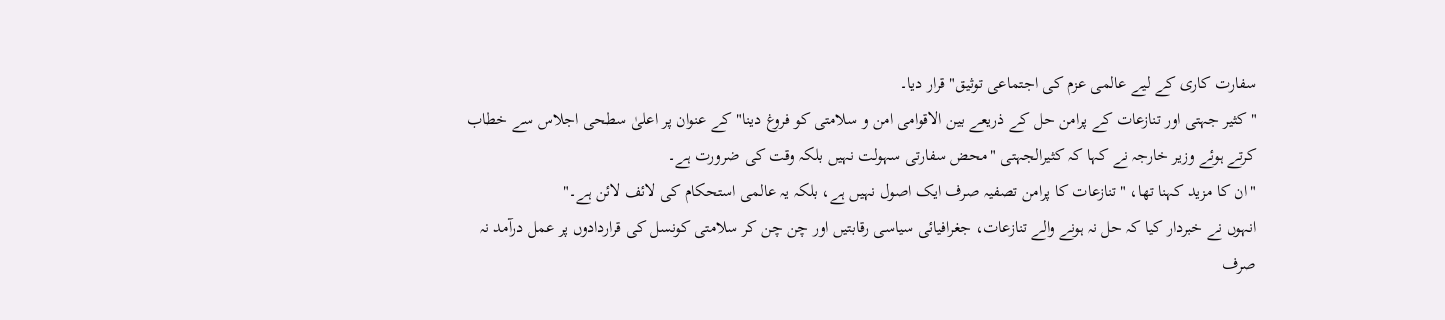سفارت کاری کے لیے عالمی عزم کی اجتماعی توثیق" قرار دیا۔
"کثیر جہتی اور تنازعات کے پرامن حل کے ذریعے بین الاقوامی امن و سلامتی کو فروغ دینا" کے عنوان پر اعلیٰ سطحی اجلاس سے خطاب کرتے ہوئے وزیر خارجہ نے کہا کہ کثیرالجہتی "محض سفارتی سہولت نہیں بلکہ وقت کی ضرورت ہے۔
"ان کا مزید کہنا تھا، "تنازعات کا پرامن تصفیہ صرف ایک اصول نہیں ہے، بلکہ یہ عالمی استحکام کی لائف لائن ہے۔"
انہوں نے خبردار کیا کہ حل نہ ہونے والے تنازعات، جغرافیائی سیاسی رقابتیں اور چن چن کر سلامتی کونسل کی قراردادوں پر عمل درآمد نہ صرف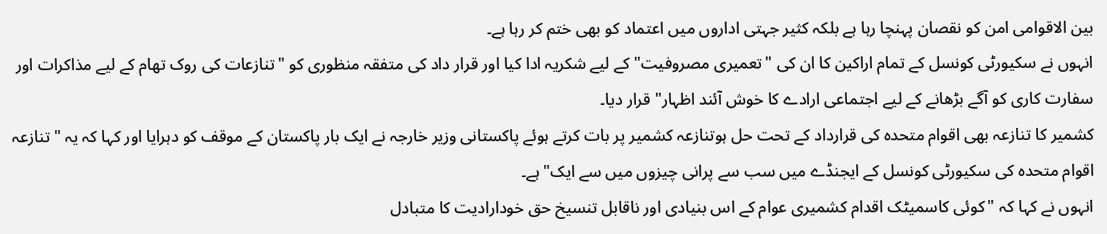بین الاقوامی امن کو نقصان پہنچا رہا ہے بلکہ کثیر جہتی اداروں میں اعتماد کو بھی ختم کر رہا ہے۔
انہوں نے سکیورٹی کونسل کے تمام اراکین کا ان کی "تعمیری مصروفیت" کے لیے شکریہ ادا کیا اور قرار داد کی متفقہ منظوری کو "تنازعات کی روک تھام کے لیے مذاکرات اور سفارت کاری کو آگے بڑھانے کے لیے اجتماعی ارادے کا خوش آئند اظہار" قرار دیا۔
کشمیر کا تنازعہ بھی اقوام متحدہ کی قرارداد کے تحت حل ہوتنازعہ کشمیر پر بات کرتے ہوئے پاکستانی وزیر خارجہ نے ایک بار پاکستان کے موقف کو دہرایا اور کہا کہ یہ "تنازعہ اقوام متحدہ کی سکیورٹی کونسل کے ایجنڈے میں سب سے پرانی چیزوں میں سے ایک" ہے۔
انہوں نے کہا کہ "کوئی کاسمیٹک اقدام کشمیری عوام کے اس بنیادی اور ناقابل تنسیخ حق خودارادیت کا متبادل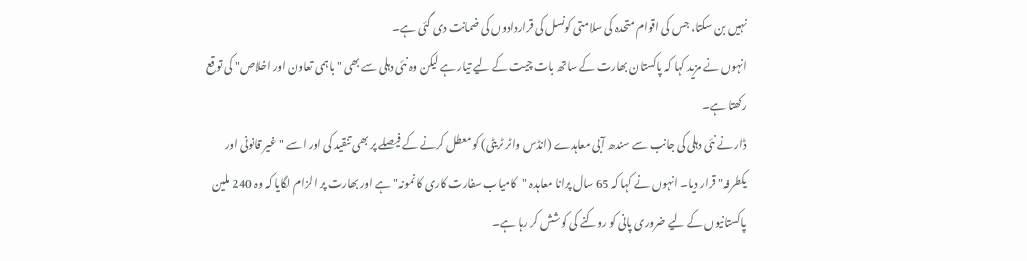نہیں بن سکتا، جس کی اقوام متحدہ کی سلامتی کونسل کی قراردادوں کی ضمانت دی گئی ہے۔
انہوں نے مزید کہا کہ پاکستان بھارت کے ساتھ بات چیت کے لیے تیار ہے لیکن وہ نئی دہلی سے بھی "باہمی تعاون اور اخلاص" کی توقع رکھتا ہے۔
ڈار نے نئی دہلی کی جانب سے سندھ آبی معاہدے (انڈس واٹر ٹریٹی) کو معطل کرنے کے فیصلے پر بھی تنقید کی اور اسے "غیر قانونی اور یکطرفہ" قرار دیا۔ انہوں نے کہا کہ 65 سال پرانا معاہدہ "کامیاب سفارت کاری کا نمونہ" ہے اور بھارت پر الزام لگایا کہ وہ 240 ملین پاکستانیوں کے لیے ضروری پانی کو روکنے کی کوشش کر رہا ہے۔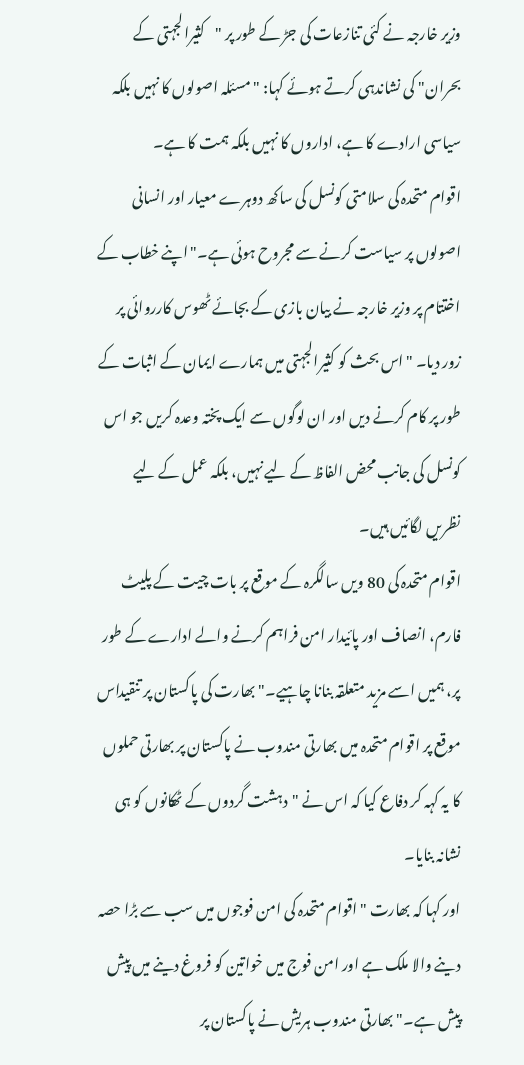وزیر خارجہ نے کئی تنازعات کی جڑ کے طور پر "کثیرالجہتی کے بحران" کی نشاندہی کرتے ہوئے کہا: "مسئلہ اصولوں کا نہیں بلکہ سیاسی ارادے کا ہے، اداروں کا نہیں بلکہ ہمت کا ہے۔
اقوام متحدہ کی سلامتی کونسل کی ساکھ دوہرے معیار اور انسانی اصولوں پر سیاست کرنے سے مجروح ہوئی ہے۔"اپنے خطاب کے اختتام پر وزیر خارجہ نے بیان بازی کے بجائے ٹھوس کارروائی پر زور دیا۔ "اس بحث کو کثیرالجہتی میں ہمارے ایمان کے اثبات کے طور پر کام کرنے دیں اور ان لوگوں سے ایک پختہ وعدہ کریں جو اس کونسل کی جانب محض الفاظ کے لیے نہیں، بلکہ عمل کے لیے نظریں لگائیں ہیں۔
اقوام متحدہ کی 80 ویں سالگرہ کے موقع پر بات چیت کے پلیٹ فارم، انصاف اور پائیدار امن فراہم کرنے والے ادارے کے طور پر، ہمیں اسے مزید متعلقہ بنانا چاہیے۔" بھارت کی پاکستان پر تنقیداس موقع پر اقوام متحدہ میں بھارتی مندوب نے پاکستان پر بھارتی حملوں کا یہ کہہ کر دفاع کیا کہ اس نے "دہشت گردوں کے ٹھکانوں کو ہی نشانہ بنایا۔
اور کہا کہ بھارت "اقوام متحدہ کی امن فوجوں میں سب سے بڑا حصہ دینے والا ملک ہے اور امن فوج میں خواتین کو فروغ دینے میں پیش پیش ہے۔"بھارتی مندوب ہریش نے پاکستان پر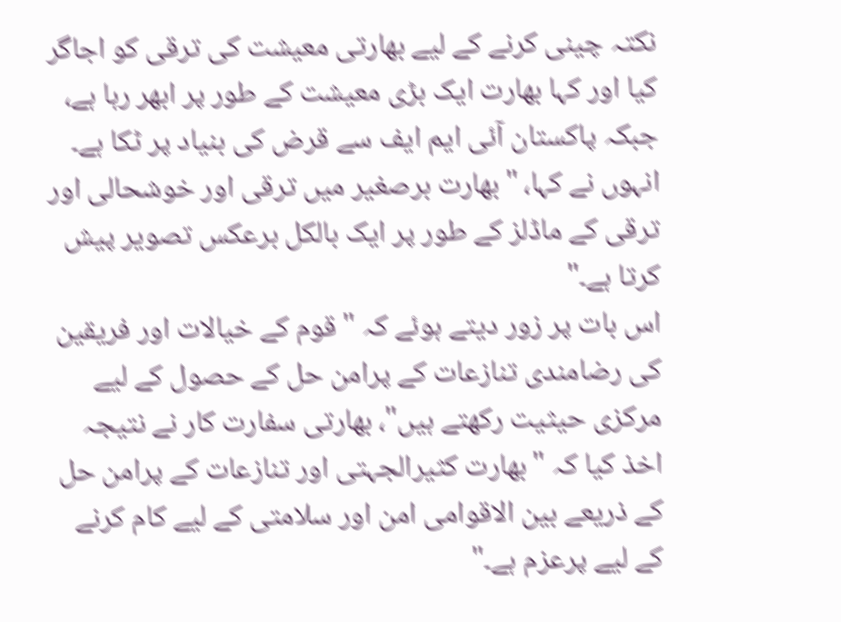نکتہ چینی کرنے کے لیے بھارتی معیشت کی ترقی کو اجاگر کیا اور کہا بھارت ایک بڑی معیشت کے طور پر ابھر رہا ہے، جبکہ پاکستان آئی ایم ایف سے قرض کی بنیاد پر ٹکا ہے۔
انہوں نے کہا، "بھارت برصغیر میں ترقی اور خوشحالی اور ترقی کے ماڈلز کے طور پر ایک بالکل برعکس تصویر پیش کرتا ہے۔"
اس بات پر زور دیتے ہوئے کہ "قوم کے خیالات اور فریقین کی رضامندی تنازعات کے پرامن حل کے حصول کے لیے مرکزی حیثیت رکھتے ہیں"، بھارتی سفارت کار نے نتیجہ اخذ کیا کہ "بھارت کثیرالجہتی اور تنازعات کے پرامن حل کے ذریعے بین الاقوامی امن اور سلامتی کے لیے کام کرنے کے لیے پرعزم ہے۔"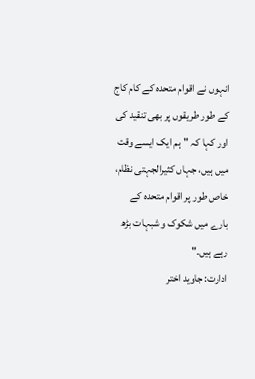انہوں نے اقوام متحدہ کے کام کاج کے طور طریقوں پر بھی تنقید کی اور کہا کہ "ہم ایک ایسے وقت میں ہیں، جہاں کثیرالجہتی نظام، خاص طور پر اقوام متحدہ کے بارے میں شکوک و شبہات بڑھ رہے ہیں۔"
ادارت: جاوید اختر